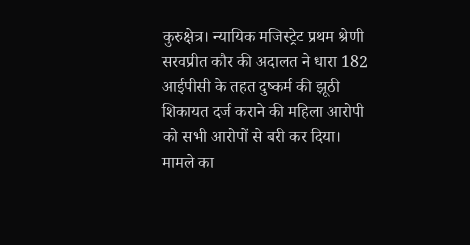कुरुक्षेत्र। न्यायिक मजिस्ट्रेट प्रथम श्रेणी सरवप्रीत कौर की अदालत ने धारा 182 आईपीसी के तहत दुष्कर्म की झूठी शिकायत दर्ज कराने की महिला आरोपी को सभी आरोपों से बरी कर दिया। मामले का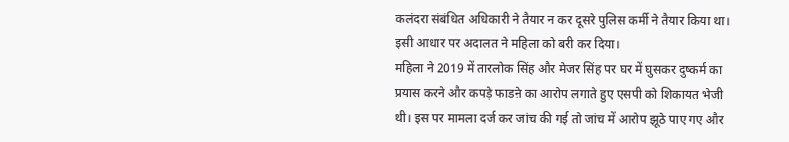कलंदरा संबंधित अधिकारी ने तैयार न कर दूसरे पुलिस कर्मी ने तैयार किया था। इसी आधार पर अदालत ने महिला को बरी कर दिया।
महिला ने 2019 में तारलोक सिंह और मेजर सिंह पर घर में घुसकर दुष्कर्म का प्रयास करने और कपड़े फाडऩे का आरोप लगाते हुए एसपी को शिकायत भेजी थी। इस पर मामला दर्ज कर जांच की गई तो जांच में आरोप झूठे पाए गए और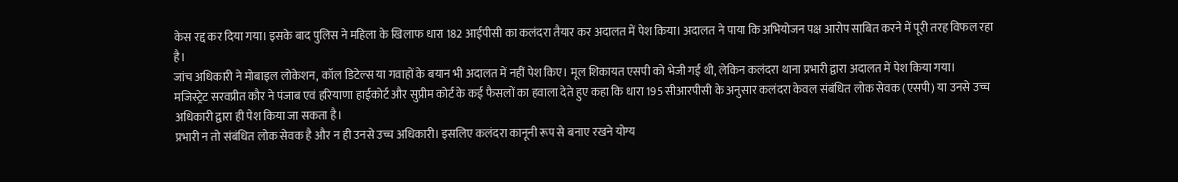केस रद्द कर दिया गया। इसके बाद पुलिस ने महिला के खिलाफ धारा 182 आईपीसी का कलंदरा तैयार कर अदालत में पेश किया। अदालत ने पाया कि अभियोजन पक्ष आरोप साबित करने में पूरी तरह विफल रहा है।
जांच अधिकारी ने मोबाइल लोकेशन, कॉल डिटेल्स या गवाहों के बयान भी अदालत में नहीं पेश किए। मूल शिकायत एसपी को भेजी गई थी, लेकिन कलंदरा थाना प्रभारी द्वारा अदालत में पेश किया गया।
मजिस्ट्रेट सरवप्रीत कौर ने पंजाब एवं हरियाणा हाईकोर्ट और सुप्रीम कोर्ट के कई फैसलों का हवाला देते हुए कहा कि धारा 195 सीआरपीसी के अनुसार कलंदरा केवल संबंधित लोक सेवक (एसपी) या उनसे उच्च अधिकारी द्वारा ही पेश किया जा सकता है।
प्रभारी न तो संबंधित लोक सेवक है और न ही उनसे उच्च अधिकारी। इसलिए कलंदरा कानूनी रूप से बनाए रखने योग्य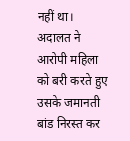नहीं था। अदालत ने आरोपी महिला को बरी करते हुए उसके जमानती बांड निरस्त कर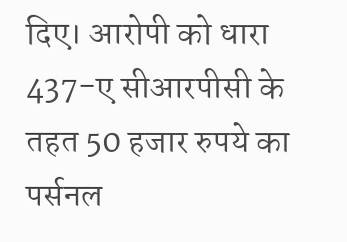दिए। आरोपी को धारा 437-ए सीआरपीसी के तहत 50 हजार रुपये का पर्सनल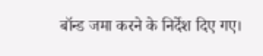बॉन्ड जमा करने के निर्देश दिए गए।